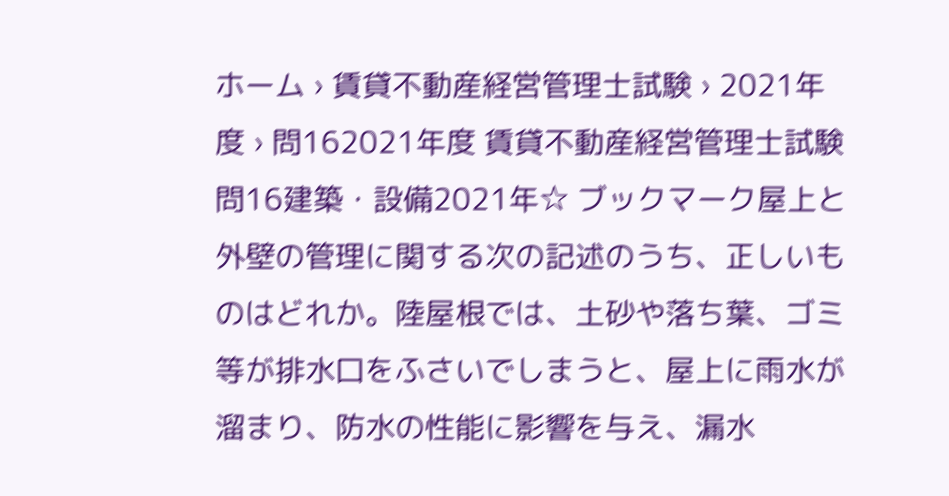ホーム › 賃貸不動産経営管理士試験 › 2021年度 › 問162021年度 賃貸不動産経営管理士試験 問16建築・設備2021年☆ ブックマーク屋上と外壁の管理に関する次の記述のうち、正しいものはどれか。陸屋根では、土砂や落ち葉、ゴミ等が排水口をふさいでしまうと、屋上に雨水が溜まり、防水の性能に影響を与え、漏水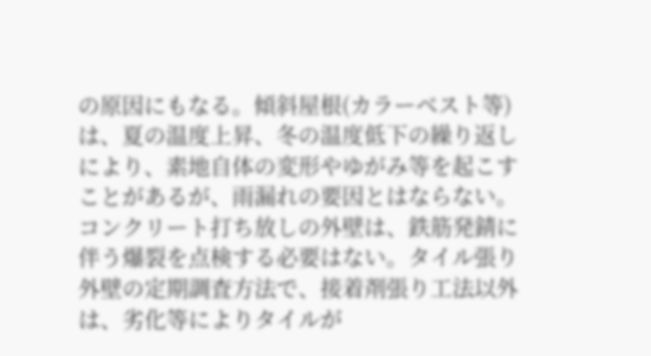の原因にもなる。傾斜屋根(カラーベスト等)は、夏の温度上昇、冬の温度低下の繰り返しにより、素地自体の変形やゆがみ等を起こすことがあるが、雨漏れの要因とはならない。コンクリート打ち放しの外壁は、鉄筋発錆に伴う爆裂を点検する必要はない。タイル張り外壁の定期調査方法で、接着剤張り工法以外は、劣化等によりタイルが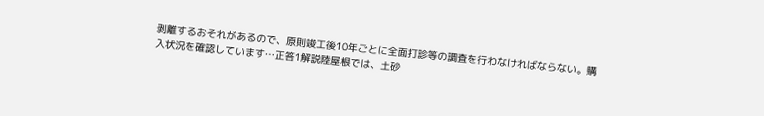剥離するおそれがあるので、原則竣工後10年ごとに全面打診等の調査を行わなければならない。購入状況を確認しています…正答1解説陸屋根では、土砂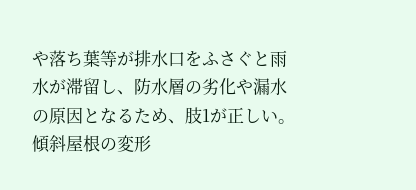や落ち葉等が排水口をふさぐと雨水が滞留し、防水層の劣化や漏水の原因となるため、肢1が正しい。 傾斜屋根の変形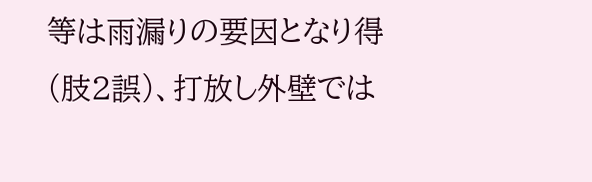等は雨漏りの要因となり得(肢2誤)、打放し外壁では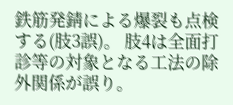鉄筋発錆による爆裂も点検する(肢3誤)。 肢4は全面打診等の対象となる工法の除外関係が誤り。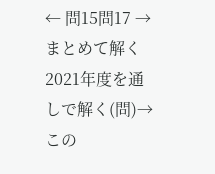← 問15問17 →まとめて解く2021年度を通しで解く(問)→この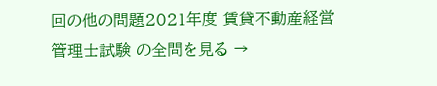回の他の問題2021年度 賃貸不動産経営管理士試験 の全問を見る →